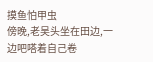摸鱼怕甲虫
傍晚,老吴头坐在田边,一边吧嗒着自己卷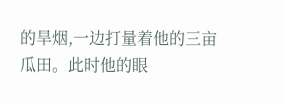的旱烟,一边打量着他的三亩瓜田。此时他的眼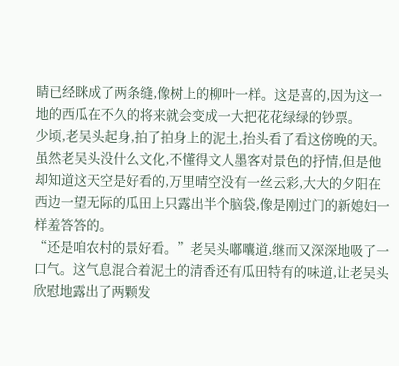睛已经眯成了两条缝,像树上的柳叶一样。这是喜的,因为这一地的西瓜在不久的将来就会变成一大把花花绿绿的钞票。
少顷,老吴头起身,拍了拍身上的泥土,抬头看了看这傍晚的天。虽然老吴头没什么文化,不懂得文人墨客对景色的抒情,但是他却知道这天空是好看的,万里晴空没有一丝云彩,大大的夕阳在西边一望无际的瓜田上只露出半个脑袋,像是刚过门的新媳妇一样羞答答的。
“还是咱农村的景好看。”老吴头嘟囔道,继而又深深地吸了一口气。这气息混合着泥土的清香还有瓜田特有的味道,让老吴头欣慰地露出了两颗发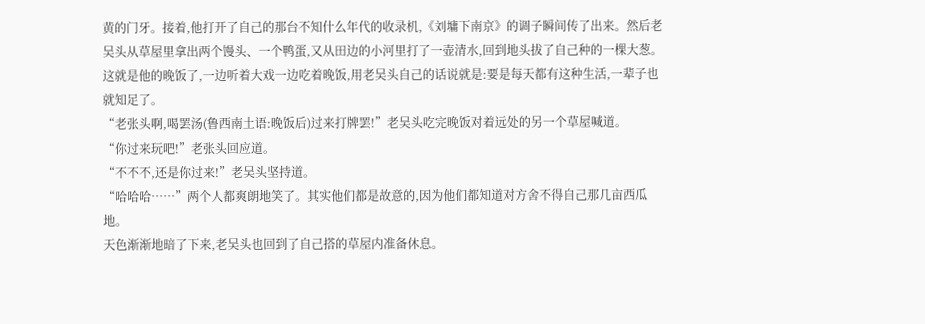黄的门牙。接着,他打开了自己的那台不知什么年代的收录机,《刘墉下南京》的调子瞬间传了出来。然后老吴头从草屋里拿出两个馒头、一个鸭蛋,又从田边的小河里打了一壶清水,回到地头拔了自己种的一棵大葱。这就是他的晚饭了,一边听着大戏一边吃着晚饭,用老吴头自己的话说就是:要是每天都有这种生活,一辈子也就知足了。
“老张头啊,喝罢汤(鲁西南土语:晚饭后)过来打牌罢!”老吴头吃完晚饭对着远处的另一个草屋喊道。
“你过来玩吧!”老张头回应道。
“不不不,还是你过来!”老吴头坚持道。
“哈哈哈……”两个人都爽朗地笑了。其实他们都是故意的,因为他们都知道对方舍不得自己那几亩西瓜地。
天色渐渐地暗了下来,老吴头也回到了自己搭的草屋内准备休息。